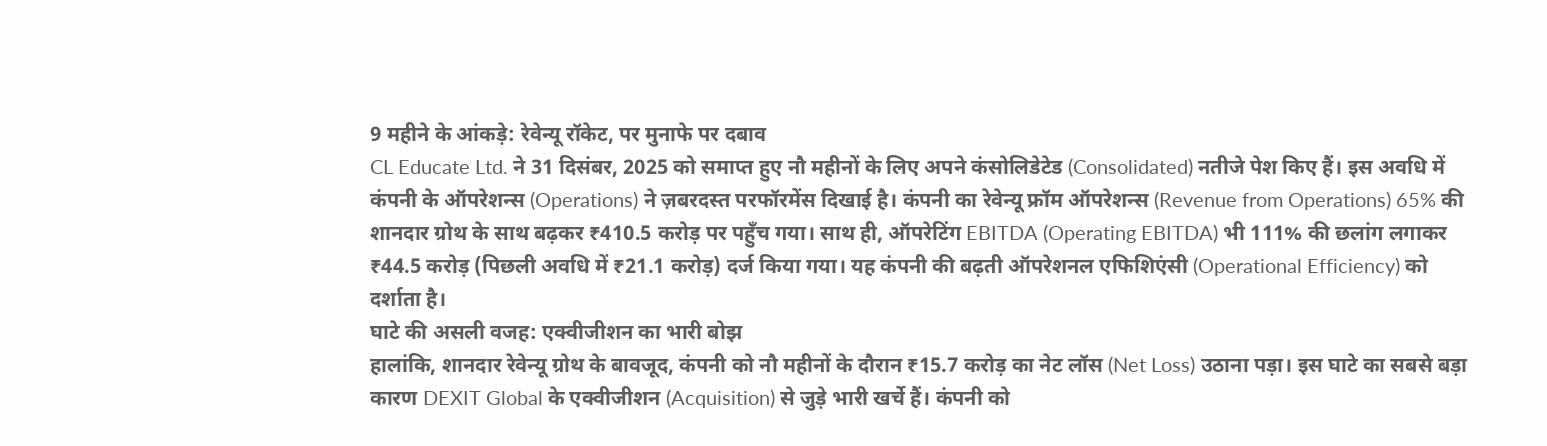9 महीने के आंकड़े: रेवेन्यू रॉकेट, पर मुनाफे पर दबाव
CL Educate Ltd. ने 31 दिसंबर, 2025 को समाप्त हुए नौ महीनों के लिए अपने कंसोलिडेटेड (Consolidated) नतीजे पेश किए हैं। इस अवधि में कंपनी के ऑपरेशन्स (Operations) ने ज़बरदस्त परफॉरमेंस दिखाई है। कंपनी का रेवेन्यू फ्रॉम ऑपरेशन्स (Revenue from Operations) 65% की शानदार ग्रोथ के साथ बढ़कर ₹410.5 करोड़ पर पहुँच गया। साथ ही, ऑपरेटिंग EBITDA (Operating EBITDA) भी 111% की छलांग लगाकर ₹44.5 करोड़ (पिछली अवधि में ₹21.1 करोड़) दर्ज किया गया। यह कंपनी की बढ़ती ऑपरेशनल एफिशिएंसी (Operational Efficiency) को दर्शाता है।
घाटे की असली वजह: एक्वीजीशन का भारी बोझ
हालांकि, शानदार रेवेन्यू ग्रोथ के बावजूद, कंपनी को नौ महीनों के दौरान ₹15.7 करोड़ का नेट लॉस (Net Loss) उठाना पड़ा। इस घाटे का सबसे बड़ा कारण DEXIT Global के एक्वीजीशन (Acquisition) से जुड़े भारी खर्चे हैं। कंपनी को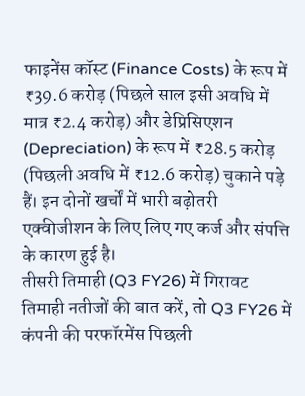फाइनेंस कॉस्ट (Finance Costs) के रूप में ₹39.6 करोड़ (पिछले साल इसी अवधि में मात्र ₹2.4 करोड़) और डेप्रिसिएशन (Depreciation) के रूप में ₹28.5 करोड़ (पिछली अवधि में ₹12.6 करोड़) चुकाने पड़े हैं। इन दोनों खर्चों में भारी बढ़ोतरी एक्वीजीशन के लिए लिए गए कर्ज और संपत्ति के कारण हुई है।
तीसरी तिमाही (Q3 FY26) में गिरावट
तिमाही नतीजों की बात करें, तो Q3 FY26 में कंपनी की परफॉरमेंस पिछली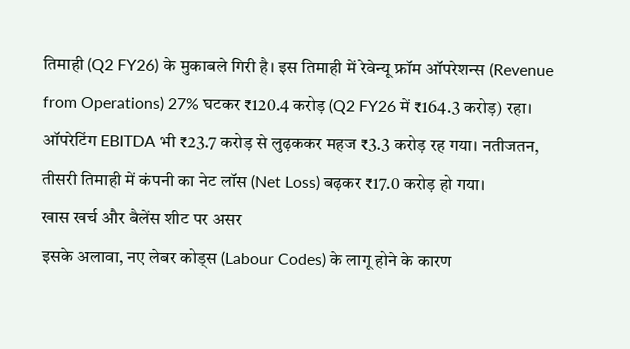तिमाही (Q2 FY26) के मुकाबले गिरी है। इस तिमाही में रेवेन्यू फ्रॉम ऑपरेशन्स (Revenue from Operations) 27% घटकर ₹120.4 करोड़ (Q2 FY26 में ₹164.3 करोड़) रहा। ऑपरेटिंग EBITDA भी ₹23.7 करोड़ से लुढ़ककर महज ₹3.3 करोड़ रह गया। नतीजतन, तीसरी तिमाही में कंपनी का नेट लॉस (Net Loss) बढ़कर ₹17.0 करोड़ हो गया।
खास खर्च और बैलेंस शीट पर असर
इसके अलावा, नए लेबर कोड्स (Labour Codes) के लागू होने के कारण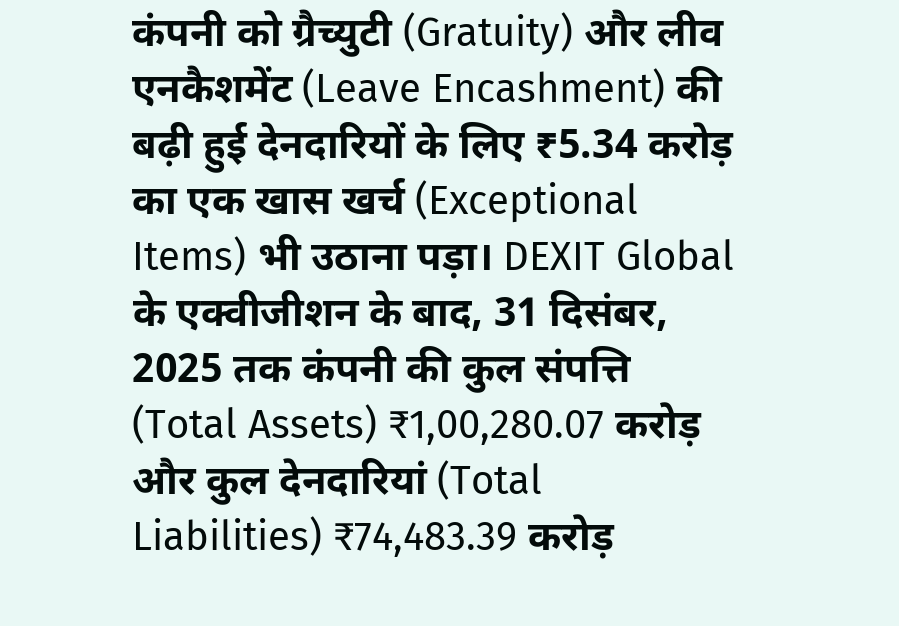कंपनी को ग्रैच्युटी (Gratuity) और लीव एनकैशमेंट (Leave Encashment) की बढ़ी हुई देनदारियों के लिए ₹5.34 करोड़ का एक खास खर्च (Exceptional Items) भी उठाना पड़ा। DEXIT Global के एक्वीजीशन के बाद, 31 दिसंबर, 2025 तक कंपनी की कुल संपत्ति (Total Assets) ₹1,00,280.07 करोड़ और कुल देनदारियां (Total Liabilities) ₹74,483.39 करोड़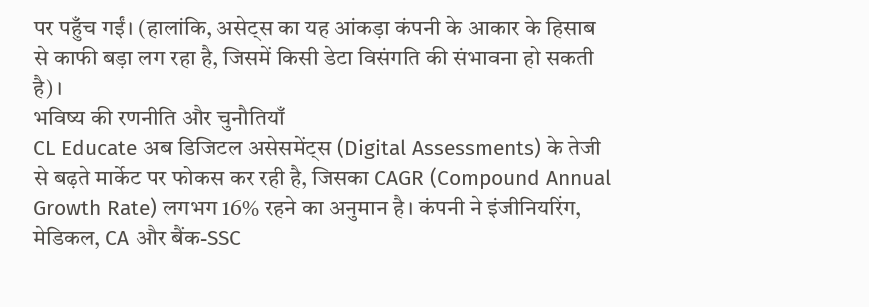पर पहुँच गईं। (हालांकि, असेट्स का यह आंकड़ा कंपनी के आकार के हिसाब से काफी बड़ा लग रहा है, जिसमें किसी डेटा विसंगति की संभावना हो सकती है)।
भविष्य की रणनीति और चुनौतियाँ
CL Educate अब डिजिटल असेसमेंट्स (Digital Assessments) के तेजी से बढ़ते मार्केट पर फोकस कर रही है, जिसका CAGR (Compound Annual Growth Rate) लगभग 16% रहने का अनुमान है। कंपनी ने इंजीनियरिंग, मेडिकल, CA और बैंक-SSC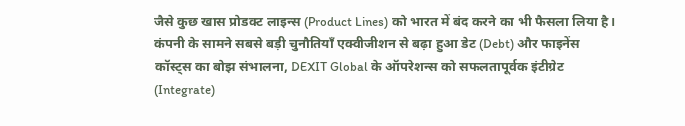जैसे कुछ खास प्रोडक्ट लाइन्स (Product Lines) को भारत में बंद करने का भी फैसला लिया है।
कंपनी के सामने सबसे बड़ी चुनौतियाँ एक्वीजीशन से बढ़ा हुआ डेट (Debt) और फाइनेंस कॉस्ट्स का बोझ संभालना, DEXIT Global के ऑपरेशन्स को सफलतापूर्वक इंटीग्रेट (Integrate)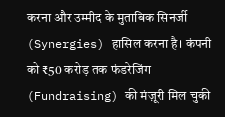करना और उम्मीद के मुताबिक सिनर्जी (Synergies) हासिल करना है। कंपनी को ₹50 करोड़ तक फंडरेजिंग (Fundraising) की मंज़ूरी मिल चुकी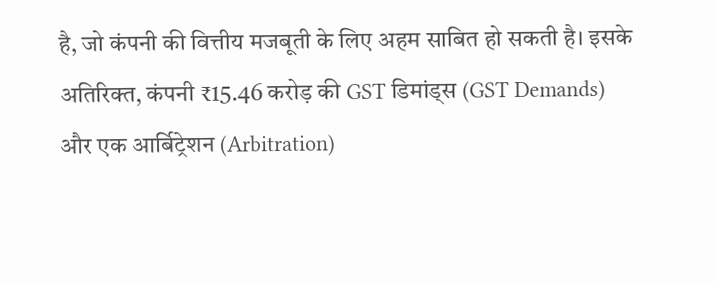है, जो कंपनी की वित्तीय मजबूती के लिए अहम साबित हो सकती है। इसके अतिरिक्त, कंपनी ₹15.46 करोड़ की GST डिमांड्स (GST Demands) और एक आर्बिट्रेशन (Arbitration)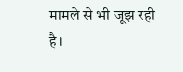मामले से भी जूझ रही है।